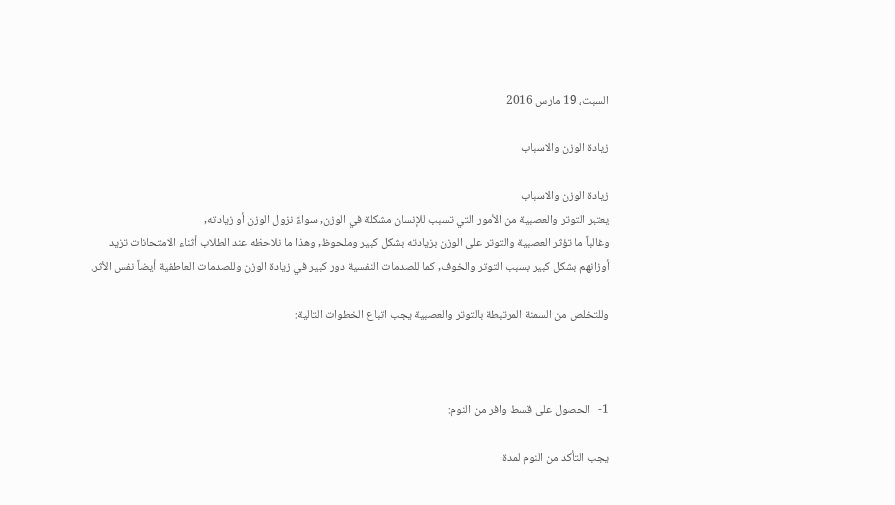السبت، 19 مارس 2016

زيادة الوزن والاسباب

زيادة الوزن والاسباب
يعتبر التوتر والعصبية من الأمور التي تسبب للإنسان مشكلة في الوزن, سواءً نزول الوزن أو زيادته,
وغالباً ما تؤثر العصبية والتوتر على الوزن بزيادته بشكل كبير وملحوظ, وهذا ما نلاحظه عند الطلاب أثناء الامتحانات تزيد أوزانهم بشكل كبير بسبب التوتر والخوف, كما للصدمات النفسية دور كبير في زيادة الوزن وللصدمات العاطفية أيضاً نفس الأثر.

وللتخلص من السمنة المرتبطة بالتوتر والعصبية يجب اتباع الخطوات التالية:



1-   الحصول على قسط وافر من النوم:

يجب التأكد من النوم لمدة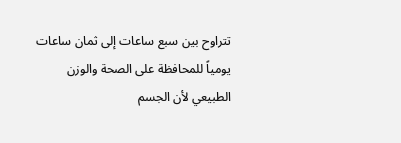تتراوح بين سبع ساعات إلى ثمان ساعات يومياً للمحافظة على الصحة والوزن الطبيعي لأن الجسم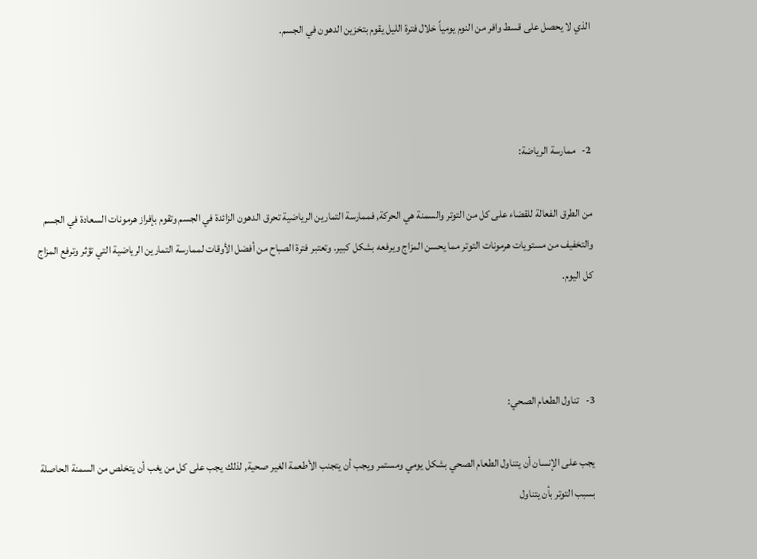الذي لا يحصل على قسط وافر من النوم يومياً خلال فترة الليل يقوم بتخزين الدهون في الجسم.



2-   ممارسة الرياضة:

من الطرق الفعالة للقضاء على كل من التوتر والسمنة هي الحركة, فممارسة التمارين الرياضية تحرق الدهون الزائدة في الجسم وتقوم بإفراز هرمونات السعادة في الجسم والتخفيف من مستويات هرمونات التوتر مما يحسن المزاج ويرفعه بشكل كبير. وتعتبر فترة الصباح من أفضل الأوقات لممارسة التمارين الرياضية التي تؤثر وترفع المزاج كل اليوم.



3-   تناول الطعام الصحي:

يجب على الإنسان أن يتناول الطعام الصحي بشكل يومي ومستمر ويجب أن يتجنب الأطعمة الغير صحية, لذلك يجب على كل من يغب أن يتخلص من السمنة الحاصلة بسبب التوتر بأن يتناول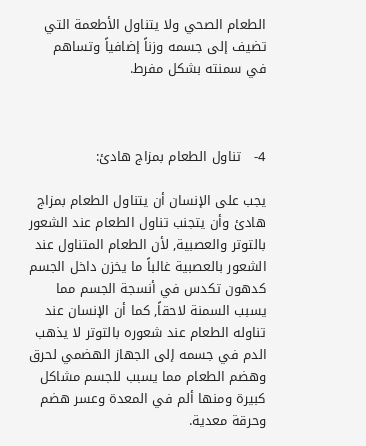الطعام الصحي ولا يتناول الأطعمة التي تضيف إلى جسمه وزناً إضافياً وتساهم في سمنته بشكل مفرط.



4-   تناول الطعام بمزاج هادئ:

يجب على الإنسان أن يتناول الطعام بمزاج هادئ وأن يتجنب تناول الطعام عند الشعور بالتوتر والعصبية, لأن الطعام المتناول عند الشعور بالعصبية غالباً ما يخزن داخل الجسم كدهون تكدس في أنسجة الجسم مما يسبب السمنة لاحقاً, كما أن الإنسان عند تناوله الطعام عند شعوره بالتوتر لا يذهب الدم في جسمه إلى الجهاز الهضمي لحرق وهضم الطعام مما يسبب للجسم مشاكل كبيرة ومنها ألم في المعدة وعسر هضم وحرقة معدية.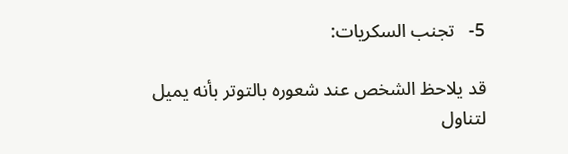5-   تجنب السكريات:

قد يلاحظ الشخص عند شعوره بالتوتر بأنه يميل لتناول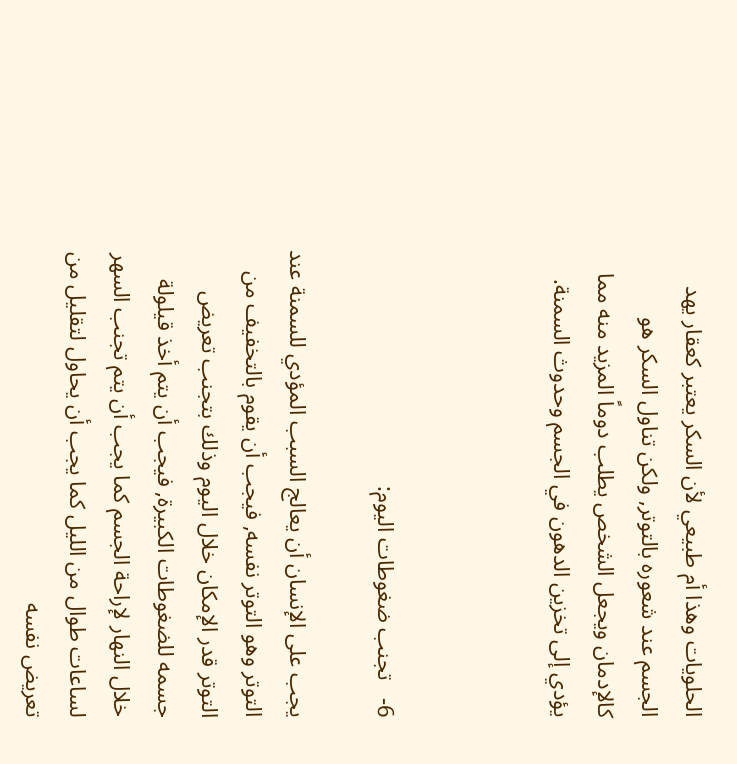الحلويات وهذا أم طبيعي لأن السكر يعتبر كعقار يهد الجسم عند شعوره بالتوتر, ولكن تناول السكر هو كالإدمان ويجعل الشخص يطلب دوماً المزيد منه مما يؤدي إلى تخزين الدهون في الجسم وحدوث السمنة.



6-   تجنب ضغوطات اليوم:

يجب على الإنسان أن يعالج السبب المؤدي للسمنة عند التوتر وهو التوتر نفسه, فيجب أن يقوم بالتخفيف من التوتر قدر الإمكان خلال اليوم وذلك بتجنب تعريض جسمه للضغوطات الكبيرة, فيجب أن يتم أخذ قيلولة خلال النهار لإراحة الجسم كما يجب أن يتم تجنب السهر لساعات طوال من الليل كما يجب أن يحاول لتقليل من تعريض نفسه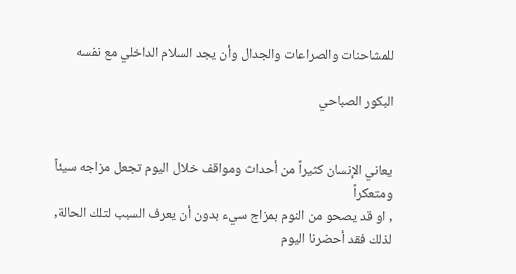للمشاحنات والصراعات والجدال وأن يجد السلام الداخلي مع نفسه

البكور الصباحي


يعاني الإنسان كثيراً من أحداث ومواقف خلال اليوم تجعل مزاجه سيئاً ومتعكراً
, او قد يصحو من النوم بمزاج سيء بدون أن يعرف السبب لتلك الحالة, لذلك فقد أحضرنا اليوم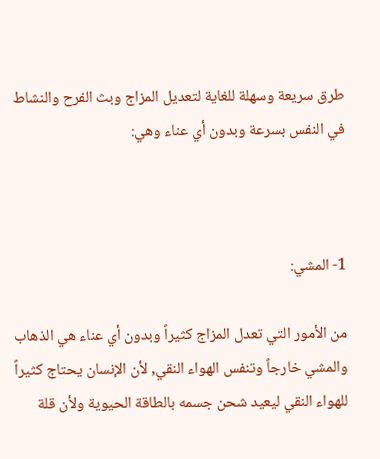طرق سريعة وسهلة للغاية لتعديل المزاج وبث الفرح والنشاط في النفس بسرعة وبدون أي عناء وهي:



1- المشي:

من الأمور التي تعدل المزاج كثيراً وبدون أي عناء هي الذهاب والمشي خارجاً وتنفس الهواء النقي, لأن الإنسان يحتاج كثيراً للهواء النقي ليعيد شحن جسمه بالطاقة الحيوية ولأن قلة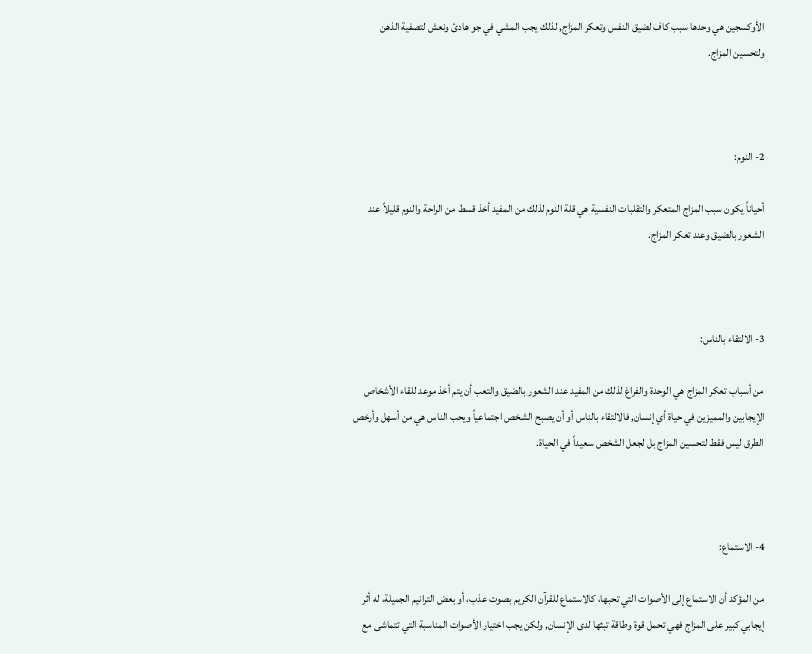الأوكسجين هي وحدها سبب كاف لضيق النفس وتعكر المزاج, لذلك يجب المشي في جو هادئ ونعش لتصفية الذهن ولتحسين المزاج.



2- النوم:

أحياناً يكون سبب المزاج المتعكر والتقلبات النفسية هي قلة النوم لذلك من المفيد أخذ قسط من الراحة والنوم قليلاً عند الشعور بالضيق وعند تعكر المزاج.



3- الالتقاء بالناس:

من أسباب تعكر المزاج هي الوحدة والفراغ لذلك من المفيد عند الشعور بالضيق والتعب أن يتم أخذ موعد للقاء الأشخاص الإيجابين والمميزين في حياة أي إنسان, فالالتقاء بالناس أو أن يصبح الشخص اجتماعياً ويحب الناس هي من أسهل وأرخص الطرق ليس فقط لتحسين المزاج بل لجعل الشخص سعيداً في الحياة.



4- الاستماع:

من المؤكد أن الاستماع إلى الأصوات التي تحبها، كالاستماع للقرآن الكريم بصوت عذب، أو بعض الترانيم الجميلة، له أثر إيجابي كبير على المزاج فهي تحمل قوة وطاقة تبثها لدى الإنسان, ولكن يجب اختيار الأصوات المناسبة التي تتماشى مع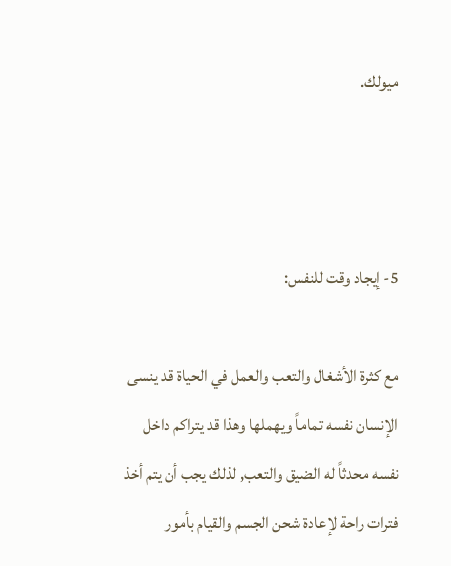ميولك.



5- إيجاد وقت للنفس:

مع كثرة الأشغال والتعب والعمل في الحياة قد ينسى الإنسان نفسه تماماً ويهملها وهذا قد يتراكم داخل نفسه محدثاً له الضيق والتعب, لذلك يجب أن يتم أخذ فترات راحة لإعادة شحن الجسم والقيام بأمور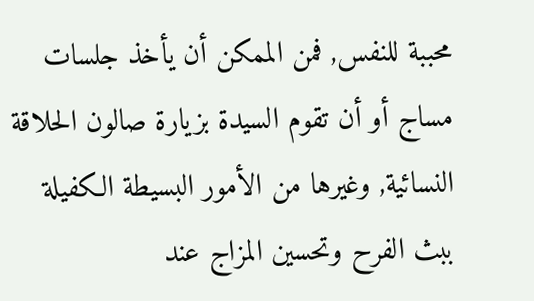محببة للنفس, فمن الممكن أن يأخذ جلسات مساج أو أن تقوم السيدة بزيارة صالون الحلاقة النسائية, وغيرها من الأمور البسيطة الكفيلة ببث الفرح وتحسين المزاج عند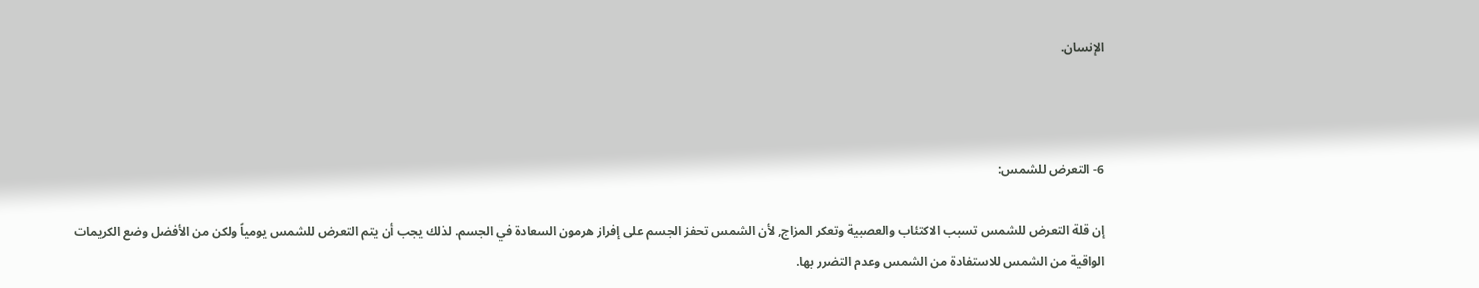الإنسان.



6- التعرض للشمس:

إن قلة التعرض للشمس تسبب الاكتئاب والعصبية وتعكر المزاج, لأن الشمس تحفز الجسم على إفراز هرمون السعادة في الجسم. لذلك يجب أن يتم التعرض للشمس يومياً ولكن من الأفضل وضع الكريمات الواقية من الشمس للاستفادة من الشمس وعدم التضرر بها.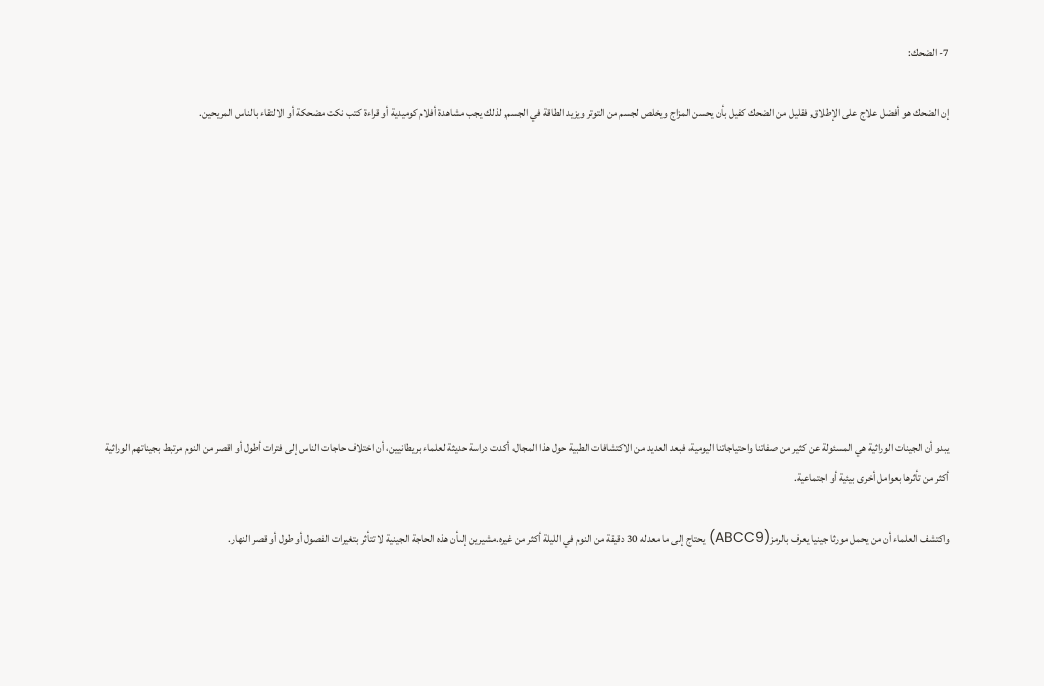7- الضحك:

إن الضحك هو أفضل علاج على الإطلاق, فقليل من الضحك كفيل بأن يحسن المزاج ويخلص لجسم من التوتر ويزيد الطاقة في الجسم, لذلك يجب مشاهدة أفلام كوميدية أو قراءة كتب نكت مضحكة أو الالتقاء بالناس المريحين.










يبدو أن الجينات الوراثية هي المسئولة عن كثير من صفاتنا واحتياجاتنا اليومية، فبعد العديد من الاكتشافات الطبية حول هذا المجال، أكدت دراسة حديثة لعلماء بريطانيين، أن اختلاف حاجات الناس إلى فترات أطول أو اقصر من النوم مرتبط بجيناتهم الوراثية أكثر من تأثرها بعوامل أخرى بيئية أو اجتماعية.

واكتشف العلماء أن من يحمل مورثا جينيا يعرف بالرمز(ABCC9) يحتاج إلى ما معدله 30 دقيقة من النوم في الليلة أكثر من غيره.مشيرين إلىأن هذه الحاجة الجينية لا تتأثر بتغيرات الفصول أو طول أو قصر النهار.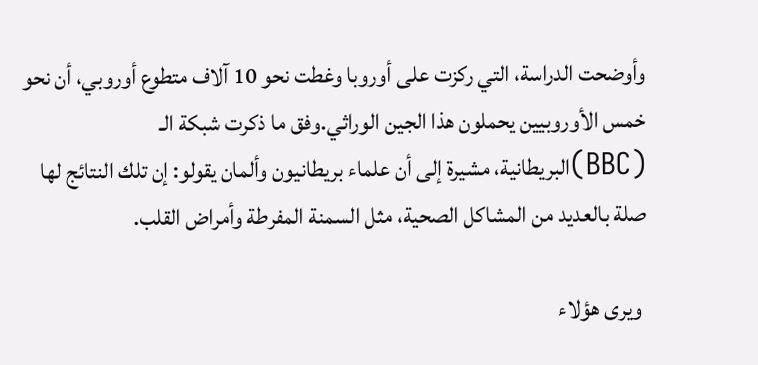وأوضحت الدراسة، التي ركزت على أوروبا وغطت نحو 10 آلاف متطوع أوروبي، أن نحو خمس الأوروبيين يحملون هذا الجين الوراثي.وفق ما ذكرت شبكة الـ (BBC)البريطانية، مشيرة إلى أن علماء بريطانيون وألمان يقولو: إن تلك النتائج لها صلة بالعديد من المشاكل الصحية، مثل السمنة المفرطة وأمراض القلب.

 ويرى هؤلاء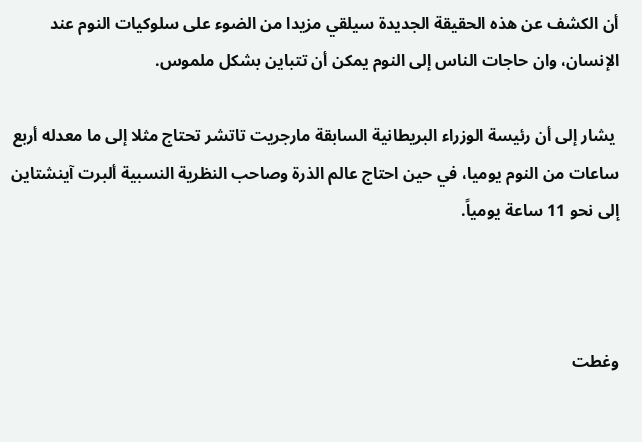أن الكشف عن هذه الحقيقة الجديدة سيلقي مزيدا من الضوء على سلوكيات النوم عند الإنسان، وان حاجات الناس إلى النوم يمكن أن تتباين بشكل ملموس.

 يشار إلى أن رئيسة الوزراء البريطانية السابقة مارجريت تاتشر تحتاج مثلا إلى ما معدله أربع ساعات من النوم يوميا، في حين احتاج عالم الذرة وصاحب النظرية النسبية ألبرت آينشتاين إلى نحو 11 ساعة يومياً.



وغطت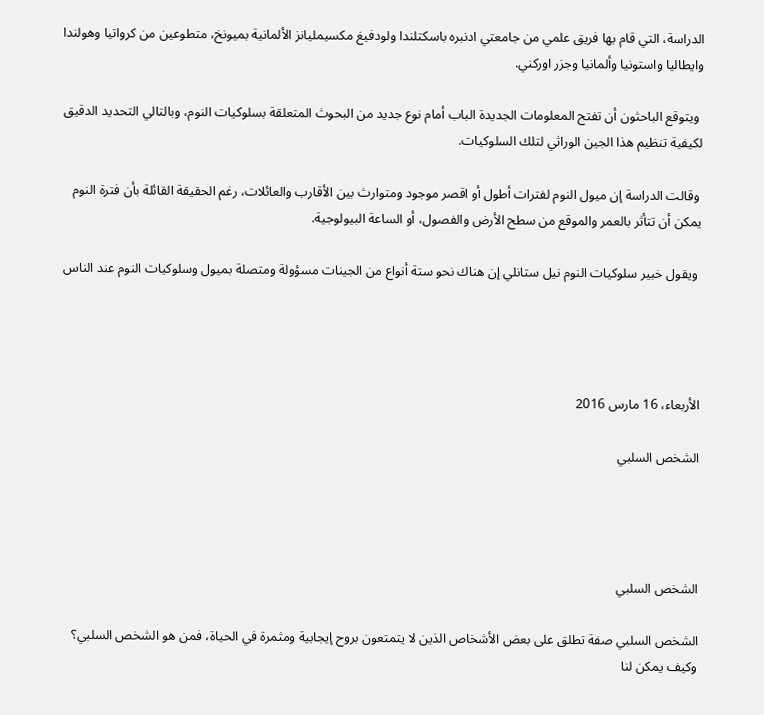الدراسة، التي قام بها فريق علمي من جامعتي ادنبره باسكتلندا ولودفيغ مكسيمليانز الألمانية بميونخ، متطوعين من كرواتيا وهولندا وايطاليا واستونيا وألمانيا وجزر اوركني.

 ويتوقع الباحثون أن تفتح المعلومات الجديدة الباب أمام نوع جديد من البحوث المتعلقة بسلوكيات النوم، وبالتالي التحديد الدقيق لكيفية تنظيم هذا الجين الوراثي لتلك السلوكيات.

 وقالت الدراسة إن ميول النوم لفترات أطول أو اقصر موجود ومتوارث بين الأقارب والعائلات، رغم الحقيقة القائلة بأن فترة النوم يمكن أن تتأثر بالعمر والموقع من سطح الأرض والفصول، أو الساعة البيولوجية.

 ويقول خبير سلوكيات النوم نيل ستانلي إن هناك نحو ستة أنواع من الجينات مسؤولة ومتصلة بميول وسلوكيات النوم عند الناس




الأربعاء، 16 مارس 2016

الشخص السلبي




الشخص السلبي

الشخص السلبي صفة تطلق على بعض الأشخاص الذين لا يتمتعون بروح إيجابية ومثمرة في الحياة، فمن هو الشخص السلبي؟ وكيف يمكن لنا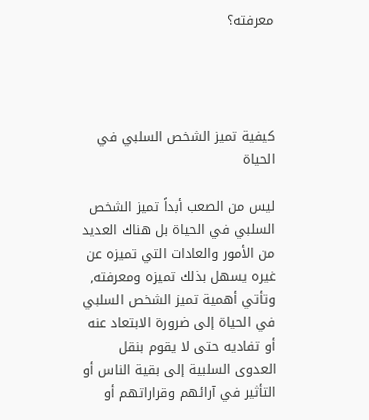معرفته؟




كيفية تميز الشخص السلبي في الحياة

ليس من الصعب أبداً تميز الشخص السلبي في الحياة بل هناك العديد من الأمور والعادات التي تميزه عن غيره يسهل بذلك تميزه ومعرفته, وتأتي أهمية تميز الشخص السلبي في الحياة إلى ضرورة الابتعاد عنه أو تفاديه حتى لا يقوم بنقل العدوى السلبية إلى بقية الناس أو التأثير في آرائهم وقراراتهم أو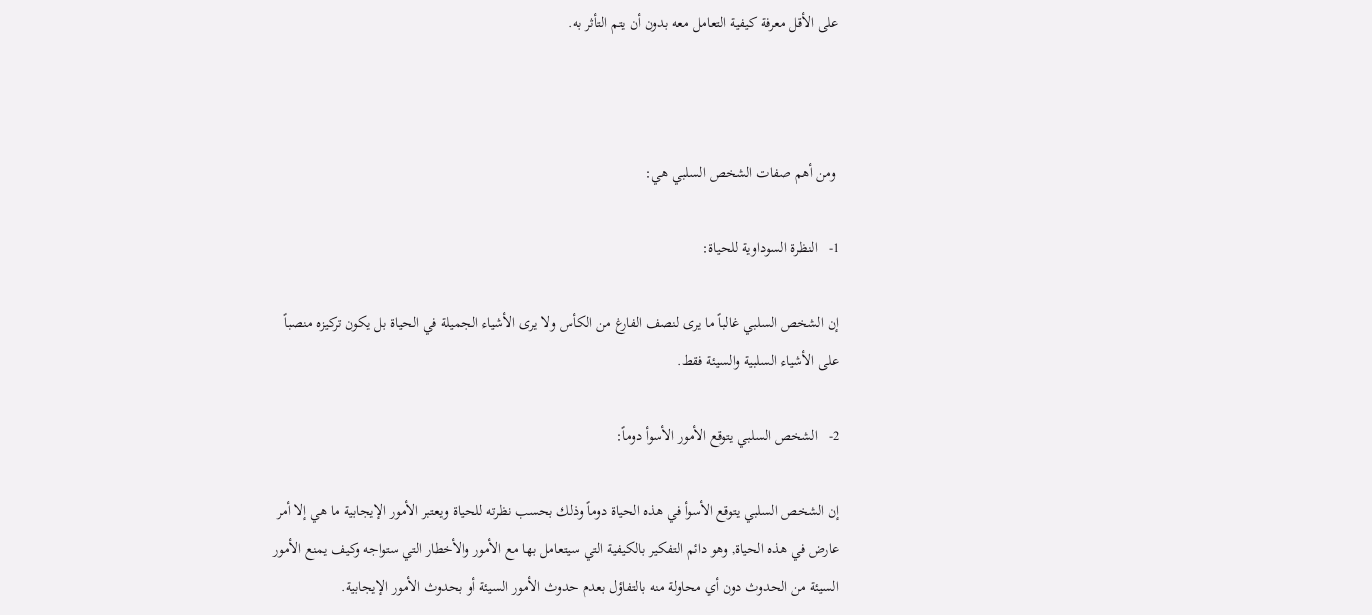على الأقل معرفة كيفية التعامل معه بدون أن يتم التأثر به.



 ومن أهم صفات الشخص السلبي هي:

1-   النظرة السوداوية للحياة:

إن الشخص السلبي غالباً ما يرى لنصف الفارغ من الكأس ولا يرى الأشياء الجميلة في الحياة بل يكون تركيزه منصباً على الأشياء السلبية والسيئة فقط.

2-   الشخص السلبي يتوقع الأمور الأسوأ دوماً:

إن الشخص السلبي يتوقع الأسوأ في هذه الحياة دوماً وذلك بحسب نظرته للحياة ويعتبر الأمور الإيجابية ما هي إلا أمر عارض في هذه الحياة, وهو دائم التفكير بالكيفية التي سيتعامل بها مع الأمور والأخطار التي ستواجه وكيف يمنع الأمور السيئة من الحدوث دون أي محاولة منه بالتفاؤل بعدم حدوث الأمور السيئة أو بحدوث الأمور الإيجابية.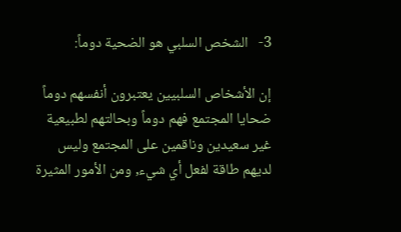3-   الشخص السلبي هو الضحية دوماً:

إن الأشخاص السلبيين يعتبرون أنفسهم دوماً ضحايا المجتمع فهم دوماً وبحالتهم لطبيعية غير سعيدين وناقمين على المجتمع وليس لديهم طاقة لفعل أي شيء, ومن الأمور المثيرة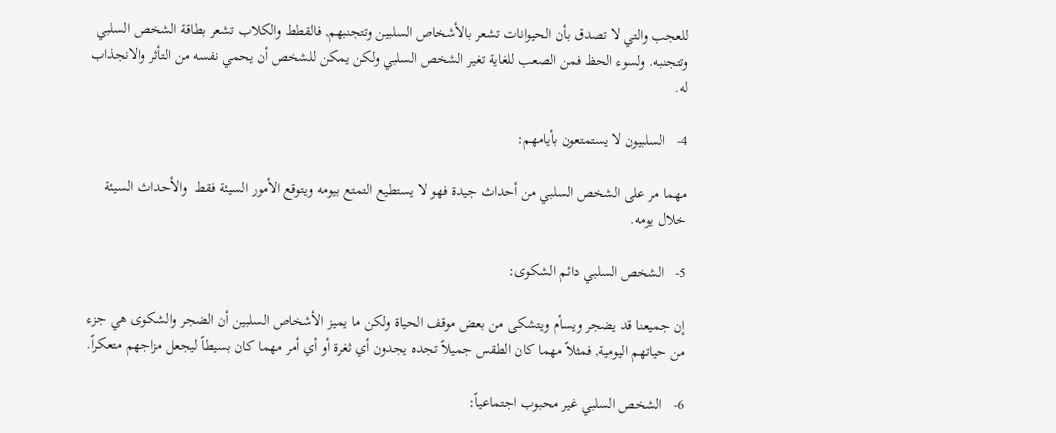للعجب والتي لا تصدق بأن الحيوانات تشعر بالأشخاص السلبين وتتجنبهم, فالقطط والكلاب تشعر بطاقة الشخص السلبي وتتجنبه. ولسوء الحظ فمن الصعب للغاية تغير الشخص السلبي ولكن يمكن للشخص أن يحمي نفسه من التأثر والانجذاب له.

4-   السلبيون لا يستمتعون بأيامهم:

مهما مر على الشخص السلبي من أحداث جيدة فهو لا يستطيع التمتع بيومه ويتوقع الأمور السيئة فقط  والأحداث السيئة خلال يومه.

5-   الشخص السلبي دائم الشكوى:

إن جميعنا قد يضجر ويسأم ويتشكى من بعض موقف الحياة ولكن ما يميز الأشخاص السلبين أن الضجر والشكوى هي جزء من حياتهم اليومية, فمثلاً مهما كان الطقس جميلاً تجده يجدون أي ثغرة أو أي أمر مهما كان بسيطاً ليجعل مزاجهم متعكراً.

6-   الشخص السلبي غير محبوب اجتماعياً: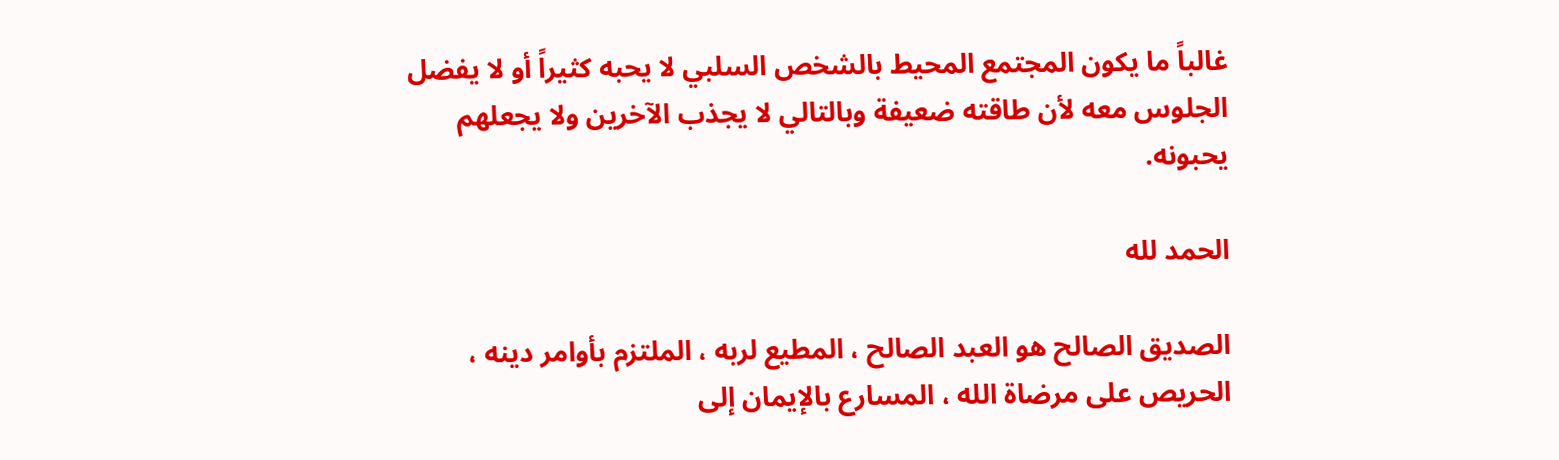غالباً ما يكون المجتمع المحيط بالشخص السلبي لا يحبه كثيراً أو لا يفضل الجلوس معه لأن طاقته ضعيفة وبالتالي لا يجذب الآخرين ولا يجعلهم يحبونه.

الحمد لله

الصديق الصالح هو العبد الصالح ، المطيع لربه ، الملتزم بأوامر دينه ، الحريص على مرضاة الله ، المسارع بالإيمان إلى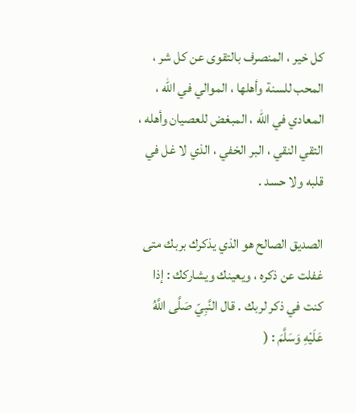كل خير ، المنصرف بالتقوى عن كل شر ، المحب للسنة وأهلها ، الموالي في الله ، المعادي في الله ، المبغض للعصيان وأهله ، التقي النقي ، البر الخفي ، الذي لا غل في قلبه ولا حسد .

الصديق الصالح هو الذي يذكرك بربك متى غفلت عن ذكره ، ويعينك ويشاركك : إذا كنت في ذكر لربك . قال النَّبِيّ صَلَّى اللَّهُ عَلَيْهِ وَسَلَّمَ : (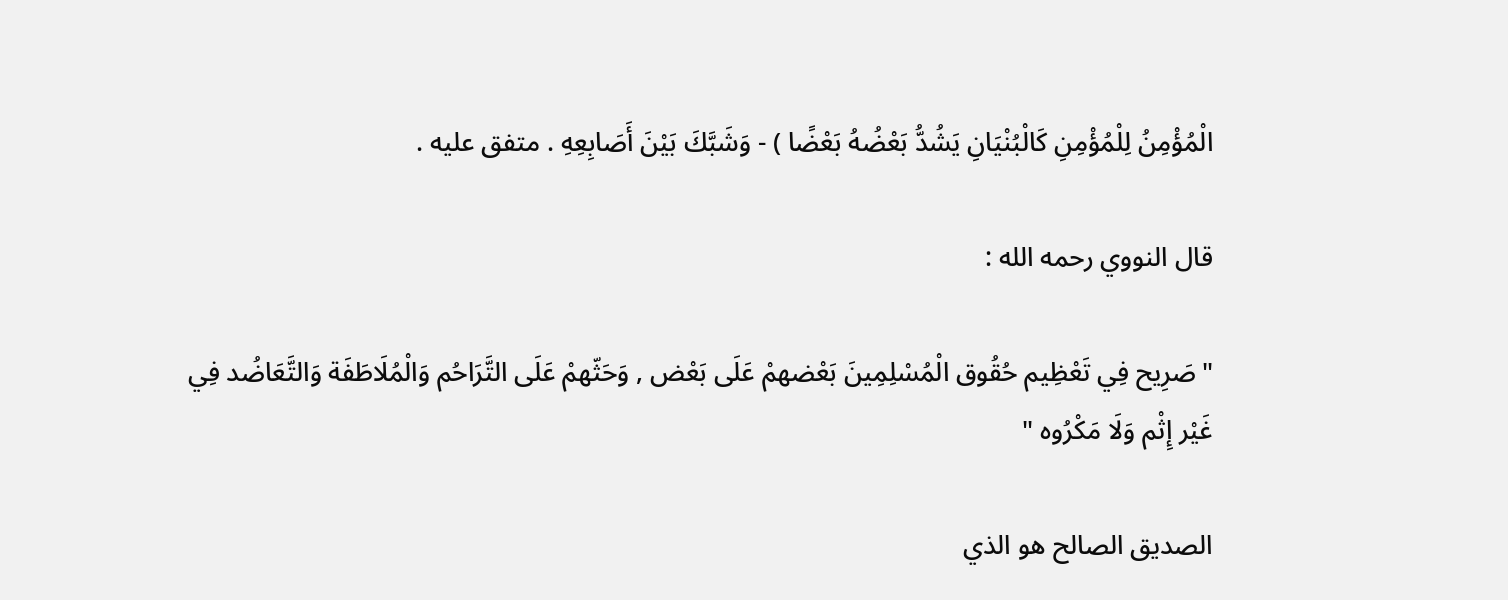الْمُؤْمِنُ لِلْمُؤْمِنِ كَالْبُنْيَانِ يَشُدُّ بَعْضُهُ بَعْضًا ) - وَشَبَّكَ بَيْنَ أَصَابِعِهِ . متفق عليه .

قال النووي رحمه الله :

" صَرِيح فِي تَعْظِيم حُقُوق الْمُسْلِمِينَ بَعْضهمْ عَلَى بَعْض , وَحَثّهمْ عَلَى التَّرَاحُم وَالْمُلَاطَفَة وَالتَّعَاضُد فِي غَيْر إِثْم وَلَا مَكْرُوه "

الصديق الصالح هو الذي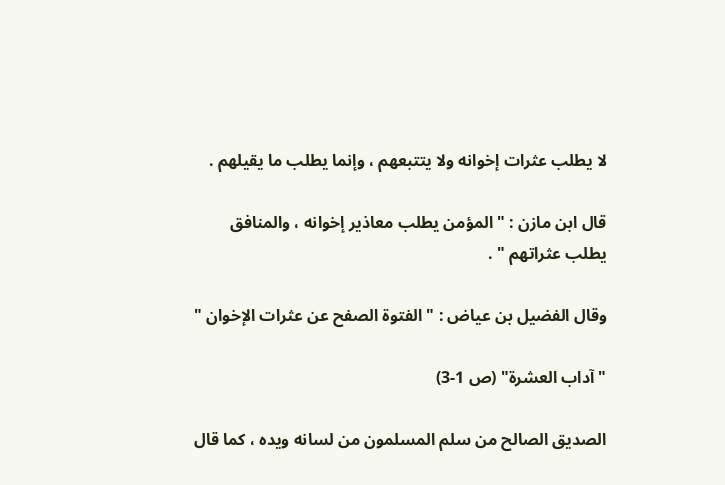لا يطلب عثرات إخوانه ولا يتتبعهم ، وإنما يطلب ما يقيلهم .

قال ابن مازن : " المؤمن يطلب معاذير إخوانه ، والمنافق يطلب عثراتهم " .

وقال الفضيل بن عياض : " الفتوة الصفح عن عثرات الإخوان "

"آداب العشرة" (ص 1-3)

الصديق الصالح من سلم المسلمون من لسانه ويده ، كما قال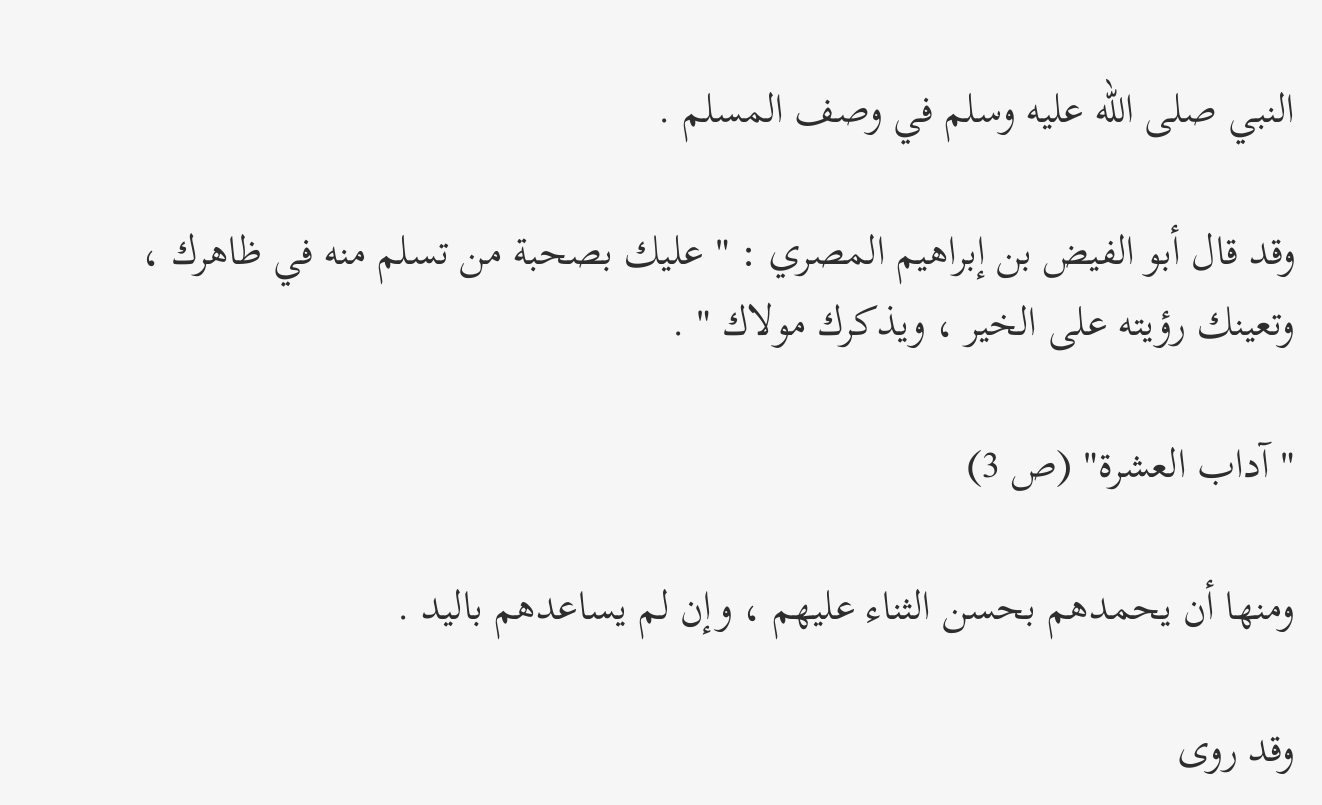النبي صلى الله عليه وسلم في وصف المسلم .

وقد قال أبو الفيض بن إبراهيم المصري : " عليك بصحبة من تسلم منه في ظاهرك ، وتعينك رؤيته على الخير ، ويذكرك مولاك " .

"آداب العشرة" (ص 3)

ومنها أن يحمدهم بحسن الثناء عليهم ، وإن لم يساعدهم باليد .

وقد روى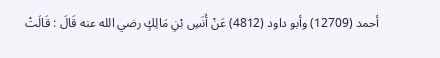أحمد (12709) وأبو داود (4812) عَنْ أَنَسِ بْنِ مَالِكٍ رضي الله عنه قَالَ : قَالَتْ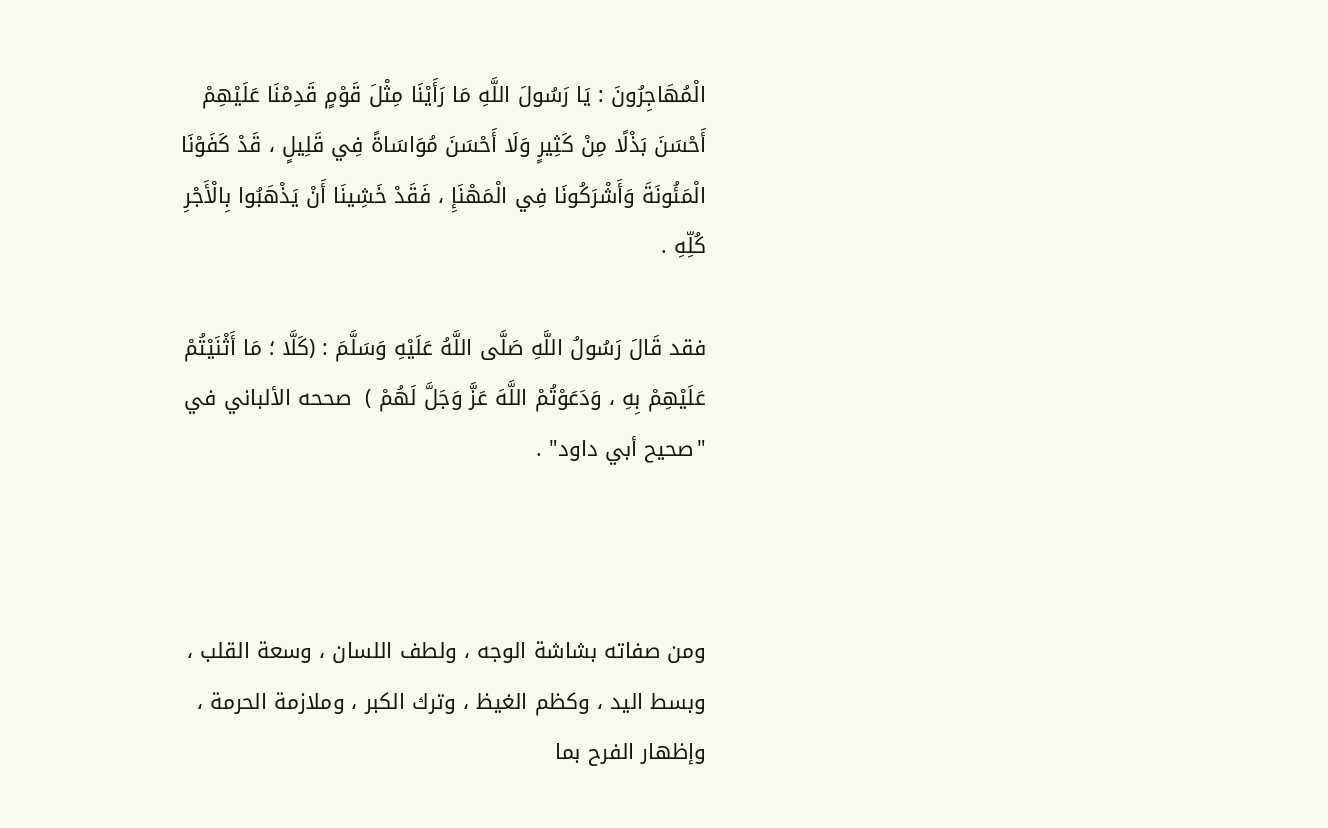الْمُهَاجِرُونَ : يَا رَسُولَ اللَّهِ مَا رَأَيْنَا مِثْلَ قَوْمٍ قَدِمْنَا عَلَيْهِمْ أَحْسَنَ بَذْلًا مِنْ كَثِيرٍ وَلَا أَحْسَنَ مُوَاسَاةً فِي قَلِيلٍ ، قَدْ كَفَوْنَا الْمَئُونَةَ وَأَشْرَكُونَا فِي الْمَهْنَإِ ، فَقَدْ خَشِينَا أَنْ يَذْهَبُوا بِالْأَجْرِ كُلِّهِ .

فقد قَالَ رَسُولُ اللَّهِ صَلَّى اللَّهُ عَلَيْهِ وَسَلَّمَ : (كَلَّا ؛ مَا أَثْنَيْتُمْ عَلَيْهِمْ بِهِ ، وَدَعَوْتُمْ اللَّهَ عَزَّ وَجَلَّ لَهُمْ )  صححه الألباني في "صحيح أبي داود" .



ومن صفاته بشاشة الوجه ، ولطف اللسان ، وسعة القلب ، وبسط اليد ، وكظم الغيظ ، وترك الكبر ، وملازمة الحرمة ، وإظهار الفرح بما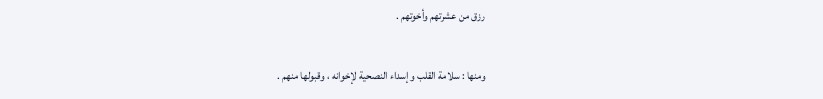رزق من عشرتهم وأخوتهم .

ومنها : سلامة القلب وإسداء النصحية لإخوانه ، وقبولها منهم .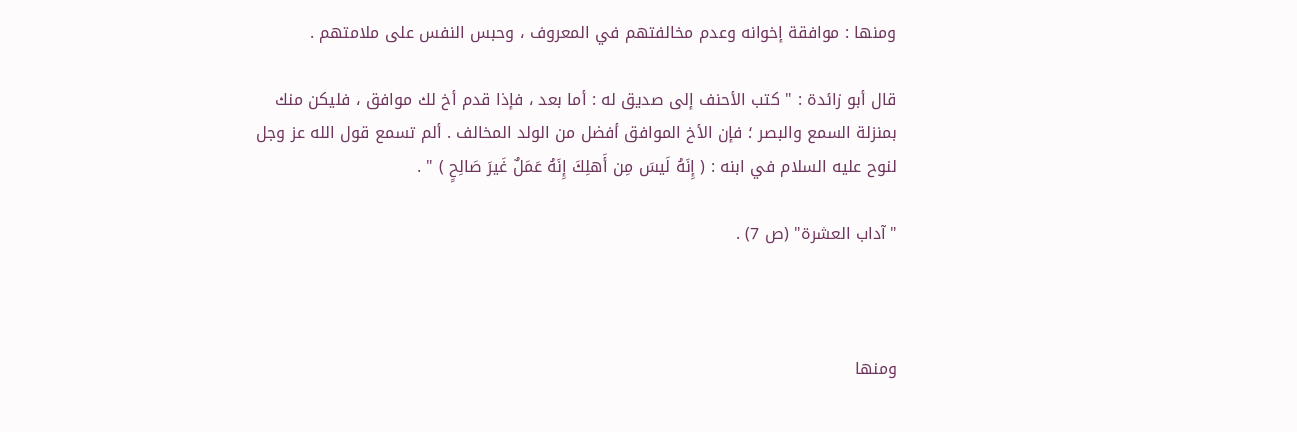ومنها : موافقة إخوانه وعدم مخالفتهم في المعروف ، وحبس النفس على ملامتهم .

قال أبو زائدة : " كتب الأحنف إلى صديق له : أما بعد ، فإذا قدم أخ لك موافق ، فليكن منك بمنزلة السمع والبصر ؛ فإن الأخ الموافق أفضل من الولد المخالف . ألم تسمع قول الله عز وجل لنوح عليه السلام في ابنه : ( إِنَهُ لَيسَ مِن أَهلِكَ إِنَهُ عَمَلٌ غَيرَ صَالِحٍ ) " .

"آداب العشرة" (ص 7) .



ومنها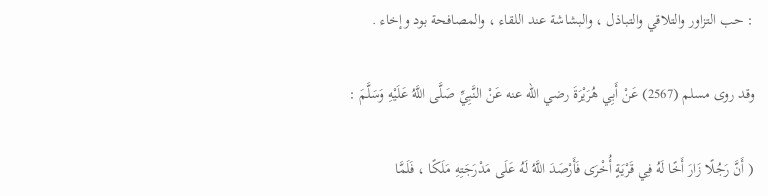: حب التزاور والتلاقي والتباذل ، والبشاشة عند اللقاء ، والمصافحة بود وإخاء .

وقد روى مسلم (2567) عَنْ أَبِي هُرَيْرَةَ رضي الله عنه عَنْ النَّبِيِّ صَلَّى اللَّهُ عَلَيْهِ وَسَلَّمَ :

( أَنَّ رَجُلًا زَارَ أَخًا لَهُ فِي قَرْيَةٍ أُخْرَى فَأَرْصَدَ اللَّهُ لَهُ عَلَى مَدْرَجَتِهِ مَلَكًا ، فَلَمَّا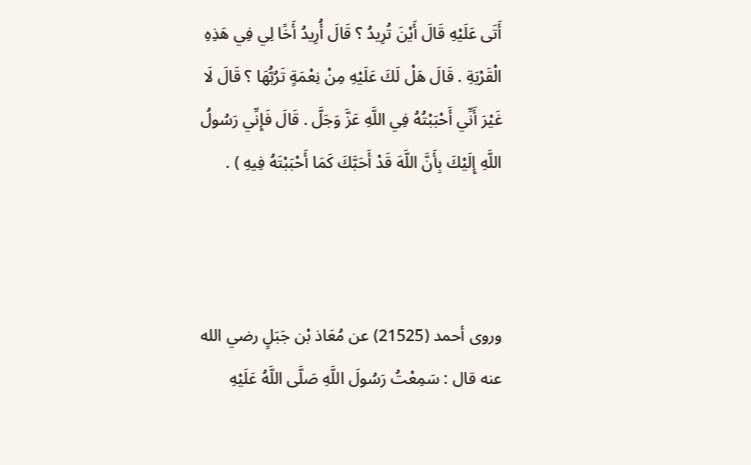أَتَى عَلَيْهِ قَالَ أَيْنَ تُرِيدُ ؟ قَالَ أُرِيدُ أَخًا لِي فِي هَذِهِ الْقَرْيَةِ . قَالَ هَلْ لَكَ عَلَيْهِ مِنْ نِعْمَةٍ تَرُبُّهَا ؟ قَالَ لَا غَيْرَ أَنِّي أَحْبَبْتُهُ فِي اللَّهِ عَزَّ وَجَلَّ . قَالَ فَإِنِّي رَسُولُ اللَّهِ إِلَيْكَ بِأَنَّ اللَّهَ قَدْ أَحَبَّكَ كَمَا أَحْبَبْتَهُ فِيهِ ) .



وروى أحمد (21525) عن مُعَاذ بْن جَبَلٍ رضي الله عنه قال : سَمِعْتُ رَسُولَ اللَّهِ صَلَّى اللَّهُ عَلَيْهِ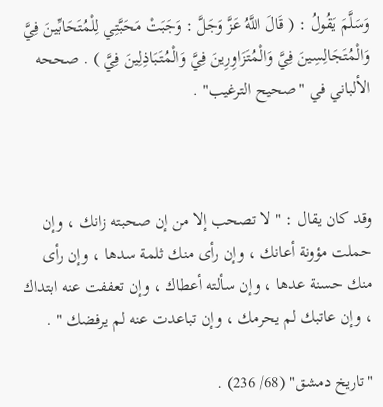وَسَلَّمَ يَقُولُ : ( قَالَ اللَّهُ عَزَّ وَجَلَّ : وَجَبَتْ مَحَبَّتِي لِلْمُتَحَابِّينَ فِيَّ وَالْمُتَجَالِسِينَ فِيَّ وَالْمُتَزَاوِرِينَ فِيَّ وَالْمُتَبَاذِلِينَ فِيَّ ) . صححه الألباني في "صحيح الترغيب" .



وقد كان يقال : " لا تصحب إلا من إن صحبته زانك ، وإن حملت مؤونة أعانك ، وإن رأى منك ثلمة سدها ، وإن رأى منك حسنة عدها ، وإن سألته أعطاك ، وإن تعففت عنه ابتداك ، وإن عاتبك لم يحرمك ، وإن تباعدت عنه لم يرفضك " .

"تاريخ دمشق" (68/ 236) .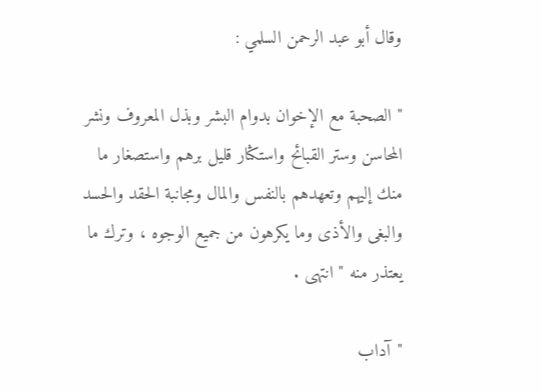وقال أبو عبد الرحمن السلمي :

" الصحبة مع الإخوان بدوام البشر وبذل المعروف ونشر المحاسن وستر القبائح واستكثار قليل برهم واستصغار ما منك إليهم وتعهدهم بالنفس والمال ومجانبة الحقد والحسد والبغى والأذى وما يكرهون من جميع الوجوه ، وترك ما يعتذر منه " انتهى .

"آداب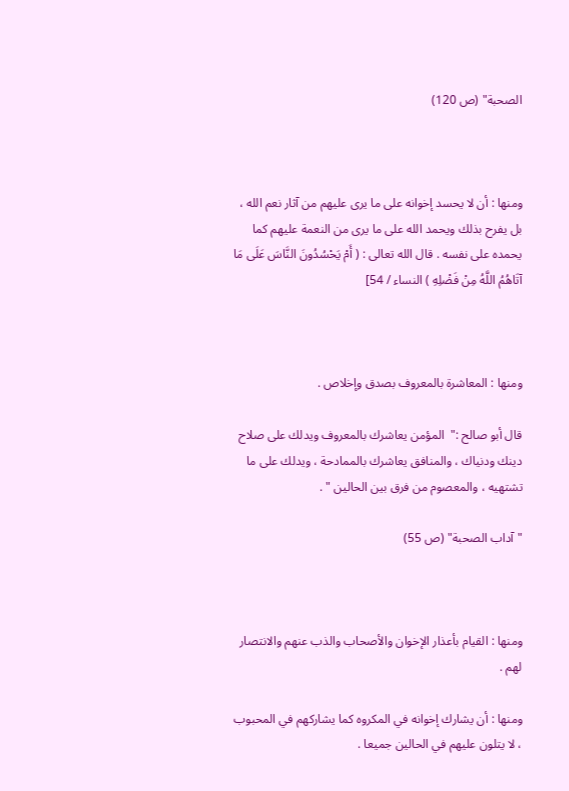الصحبة" (ص 120)



ومنها : أن لا يحسد إخوانه على ما يرى عليهم من آثار نعم الله ، بل يفرح بذلك ويحمد الله على ما يرى من النعمة عليهم كما يحمده على نفسه . قال الله تعالى : ( أَمْ يَحْسُدُونَ النَّاسَ عَلَى مَا آتَاهُمُ اللَّهُ مِنْ فَضْلِهِ ) النساء / 54]



ومنها : المعاشرة بالمعروف بصدق وإخلاص .

قال أبو صالح :"  المؤمن يعاشرك بالمعروف ويدلك على صلاح دينك ودنياك ، والمنافق يعاشرك بالممادحة ، ويدلك على ما تشتهيه ، والمعصوم من فرق بين الحالين " .

"آداب الصحبة" (ص 55)



ومنها : القيام بأعذار الإخوان والأصحاب والذب عنهم والانتصار لهم .

ومنها : أن يشارك إخوانه في المكروه كما يشاركهم في المحبوب ، لا يتلون عليهم في الحالين جميعا .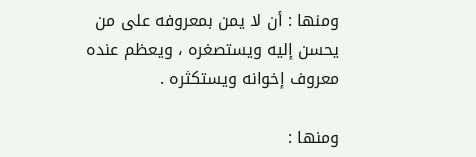ومنها : أن لا يمن بمعروفه على من يحسن إليه ويستصغره ، ويعظم عنده معروف إخوانه ويستكثره .

ومنها :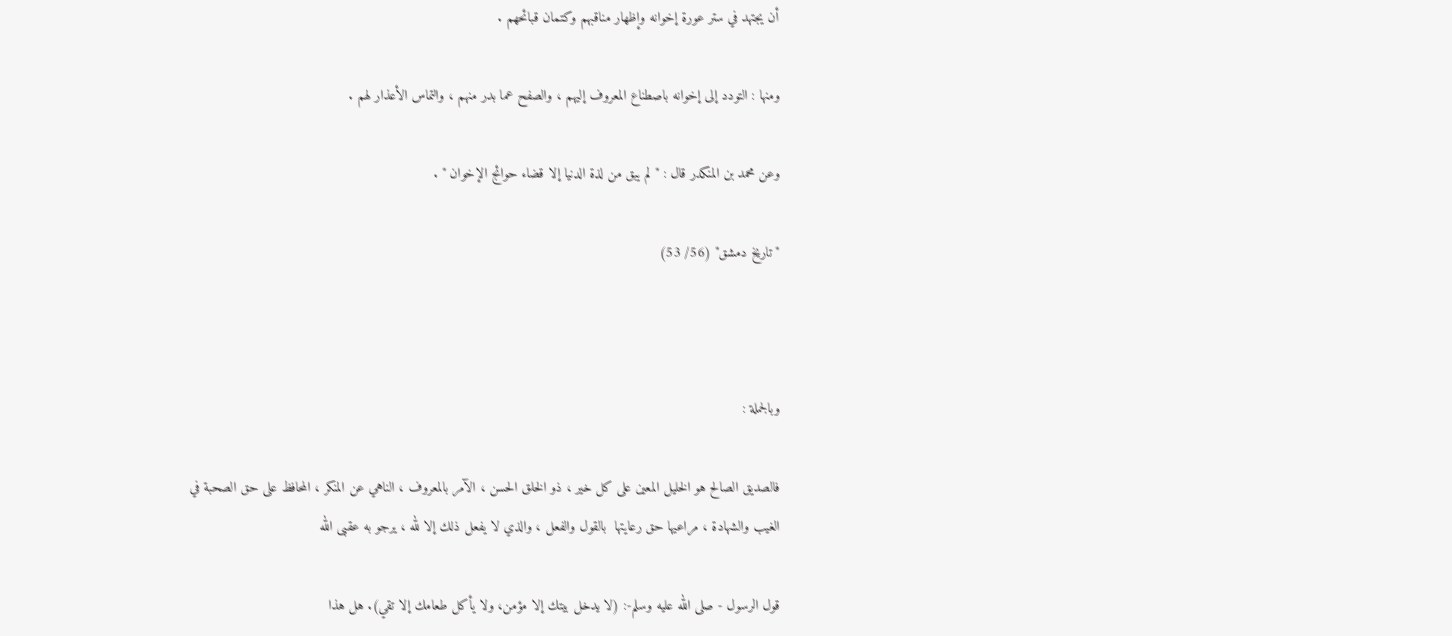أن يجتهد في ستر عورة إخوانه وإظهار مناقبهم وكتمان قبائحهم .

ومنها : التودد إلى إخوانه باصطناع المعروف إليهم ، والصفح عما بدر منهم ، والتماس الأعذار لهم .

وعن محمد بن المنكدر قال : " لم يبق من لذة الدنيا إلا قضاء حوائج الإخوان " .

"تاريخ دمشق" (56/ 53)



وبالجملة :

فالصديق الصالح هو الخليل المعين على كل خير ، ذو الخلق الحسن ، الآمر بالمعروف ، الناهي عن المنكر ، المحافظ على حق الصحبة في الغيب والشهادة ، مراعيها حق رعايتها  بالقول والفعل ، والذي لا يفعل ذلك إلا لله ، يرجو به عقبى الله

قول الرسول - صلى الله عليه وسلم-: (لا يدخل بيتك إلا مؤمن، ولا يأكل طعامك إلا تقي). هل هذا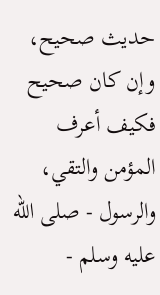حديث صحيح، وإن كان صحيح فكيف أعرف المؤمن والتقي، والرسول - صلى الله عليه وسلم -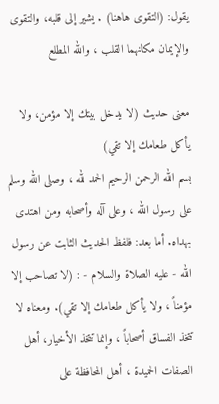يقول: (التقوى هاهنا) . يشير إلى قلبه، والتقوى والإيمان مكانهما القلب ، والله المطلع

معنى حديث (لا يدخل بيتك إلا مؤمن، ولا يأكل طعامك إلا تقي)
بسم الله الرحمن الرحيم الحمد لله ، وصلى الله وسلم على رسول الله ، وعلى آله وأصحابه ومن اهتدى بهداه. أما بعد: فلفظ الحديث الثابت عن رسول الله - عليه الصلاة والسلام - : (لا تصاحب إلا مؤمناً ، ولا يأكل طعامك إلا تقي). ومعناه لا تتخذ الفساق أصحاباً ، وإنما تتخذ الأخيار، أهل الصفات الحميدة ، أهل المحافظة على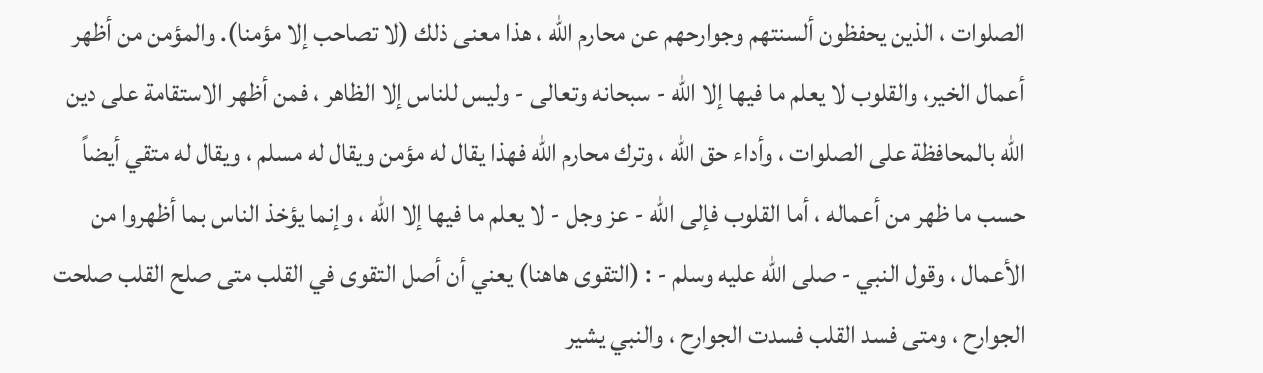الصلوات ، الذين يحفظون ألسنتهم وجوارحهم عن محارم الله ، هذا معنى ذلك (لا تصاحب إلا مؤمنا). والمؤمن من أظهر أعمال الخير، والقلوب لا يعلم ما فيها إلا الله - سبحانه وتعالى - وليس للناس إلا الظاهر ، فمن أظهر الاستقامة على دين الله بالمحافظة على الصلوات ، وأداء حق الله ، وترك محارم الله فهذا يقال له مؤمن ويقال له مسلم ، ويقال له متقي أيضاً حسب ما ظهر من أعماله ، أما القلوب فإلى الله - عز وجل - لا يعلم ما فيها إلا الله ، وإنما يؤخذ الناس بما أظهروا من الأعمال ، وقول النبي - صلى الله عليه وسلم - : (التقوى هاهنا) يعني أن أصل التقوى في القلب متى صلح القلب صلحت الجوارح ، ومتى فسد القلب فسدت الجوارح ، والنبي يشير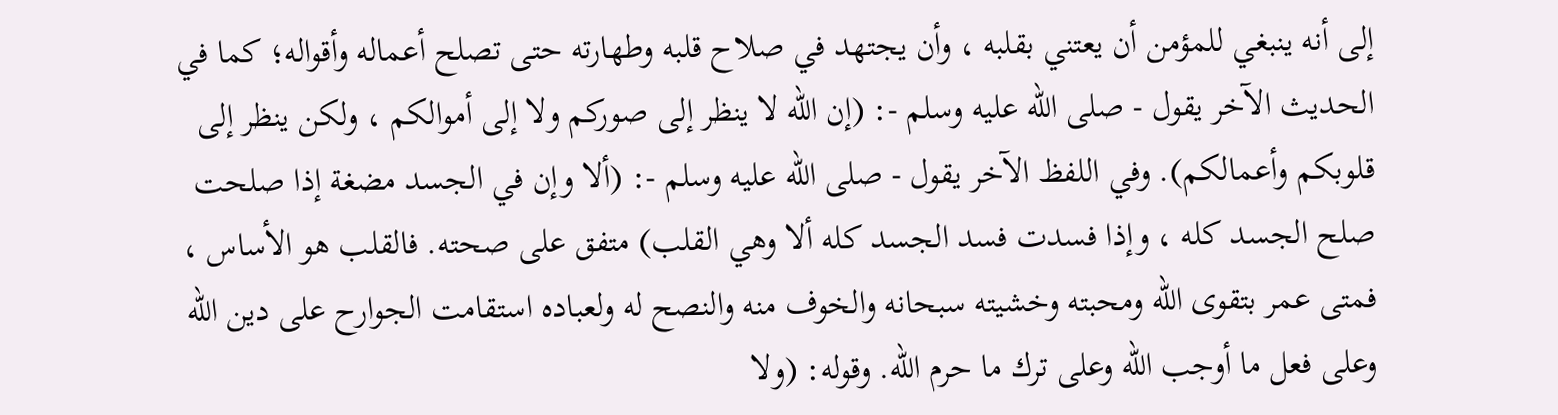إلى أنه ينبغي للمؤمن أن يعتني بقلبه ، وأن يجتهد في صلاح قلبه وطهارته حتى تصلح أعماله وأقواله؛ كما في الحديث الآخر يقول - صلى الله عليه وسلم -: (إن الله لا ينظر إلى صوركم ولا إلى أموالكم ، ولكن ينظر إلى قلوبكم وأعمالكم). وفي اللفظ الآخر يقول - صلى الله عليه وسلم -: (ألا وإن في الجسد مضغة إذا صلحت صلح الجسد كله ، وإذا فسدت فسد الجسد كله ألا وهي القلب) متفق على صحته. فالقلب هو الأساس ، فمتى عمر بتقوى الله ومحبته وخشيته سبحانه والخوف منه والنصح له ولعباده استقامت الجوارح على دين الله وعلى فعل ما أوجب الله وعلى ترك ما حرم الله. وقوله: (ولا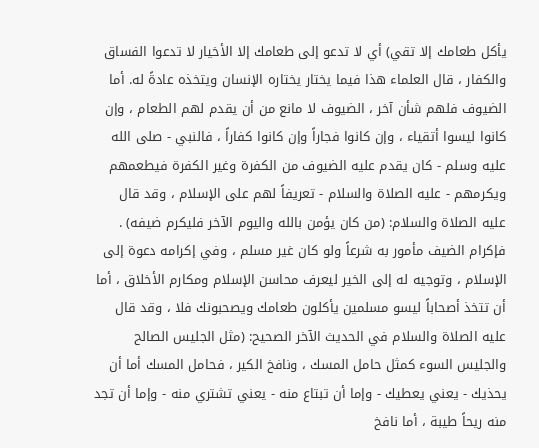يأكل طعامك إلا تقي) أي لا تدعو إلى طعامك إلا الأخيار لا تدعوا الفساق والكفار ، قال العلماء هذا فيما يختار يختاره الإنسان ويتخذه عادةً له. أما الضيوف فلهم شأن آخر ، الضيوف لا مانع من أن يقدم لهم الطعام ، وإن كانوا ليسوا أتقياء ، وإن كانوا فجاراً وإن كانوا كفاراً ، فالنبي - صلى الله عليه وسلم - كان يقدم عليه الضيوف من الكفرة وغير الكفرة فيطعمهم ويكرمهم - عليه الصلاة والسلام - تعريفاً لهم على الإسلام ، وقد قال عليه الصلاة والسلام: (من كان يؤمن بالله واليوم الآخر فليكرم ضيفه) . فإكرام الضيف مأمور به شرعاً ولو كان غير مسلم ، وفي إكرامه دعوة إلى الإسلام ، وتوجيه له إلى الخير ليعرف محاسن الإسلام ومكارم الأخلاق ، أما أن تتخذ أصحاباً ليسو مسلمين يأكلون طعامك ويصحبونك فلا ، وقد قال عليه الصلاة والسلام في الحديث الآخر الصحيح: (مثل الجليس الصالح والجليس السوء كمثل حامل المسك ، ونافخ الكير ، فحامل المسك أما أن يحذيك - يعني يعطيك - وإما أن تبتاع منه - يعني تشتري منه - وإما أن تجد منه ريحاً طيبة ، أما نافخ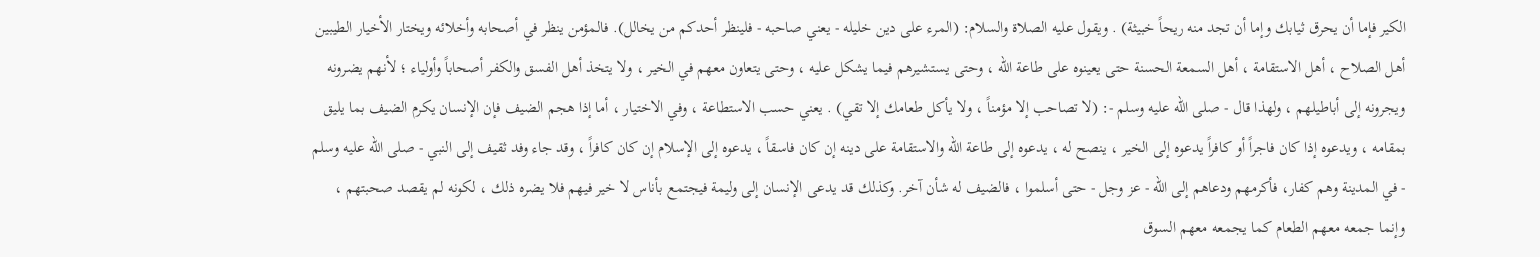الكير فإما أن يحرق ثيابك وإما أن تجد منه ريحاً خبيثة) . ويقول عليه الصلاة والسلام: (المرء على دين خليله - يعني صاحبه - فلينظر أحدكم من يخالل). فالمؤمن ينظر في أصحابه وأخلائه ويختار الأخيار الطيبين أهل الصلاح ، أهل الاستقامة ، أهل السمعة الحسنة حتى يعينوه على طاعة الله ، وحتى يستشيرهم فيما يشكل عليه ، وحتى يتعاون معهم في الخير ، ولا يتخذ أهل الفسق والكفر أصحاباً وأولياء ؛ لأنهم يضرونه ويجرونه إلى أباطيلهم ، ولهذا قال - صلى الله عليه وسلم -: (لا تصاحب إلا مؤمناً ، ولا يأكل طعامك إلا تقي) . يعني حسب الاستطاعة ، وفي الاختيار ، أما إذا هجم الضيف فإن الإنسان يكرم الضيف بما يليق بمقامه ، ويدعوه إذا كان فاجراً أو كافراً يدعوه إلى الخير ، ينصح له ، يدعوه إلى طاعة الله والاستقامة على دينه إن كان فاسقاً ، يدعوه إلى الإسلام إن كان كافراً ، وقد جاء وفد ثقيف إلى النبي - صلى الله عليه وسلم - في المدينة وهم كفار، فأكرمهم ودعاهم إلى الله - عز وجل - حتى أسلموا ، فالضيف له شأن آخر. وكذلك قد يدعى الإنسان إلى وليمة فيجتمع بأناس لا خير فيهم فلا يضره ذلك ، لكونه لم يقصد صحبتهم ، وإنما جمعه معهم الطعام كما يجمعه معهم السوق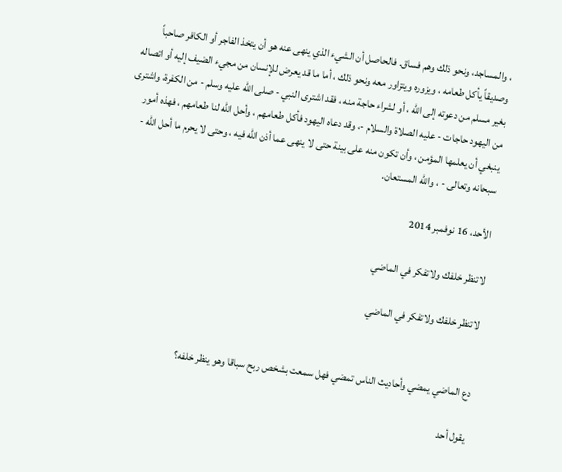، والمساجد، ونحو ذلك وهم فساق. فالحاصل أن الشيء الذي ينهى عنه هو أن يتخذ الفاجر أو الكافر صاحباً وصديقاً يأكل طعامه ، ويزوره ويتزاور معه ونحو ذلك ، أما ما قد يعرض للإنسان من مجيء الضيف إليه أو اتصاله بغير مسلم من دعوته إلى الله ، أو لشراء حاجة منه ، فقد اشترى النبي - صلى الله عليه وسلم - من الكفرة، واشترى من اليهود حاجات - عليه الصلاة والسلام -، وقد دعاه اليهود فأكل طعامهم ، وأحل الله لنا طعامهم ، فهذه أمور ينبغي أن يعلمها المؤمن ، وأن تكون منه على بينة حتى لا ينهى عما أذن الله فيه ، وحتى لا يحرم ما أحل الله - سبحانه وتعالى - ، والله المستعان.

الأحد، 16 نوفمبر 2014

لاتنظر خلفك ولاتفكر في الماضي

لاتنظر خلفك ولاتفكر في الماضي


دع الماضي يمضي وأحاديث الناس تمضي فهل سمعت بشخص ربح سباقا وهو ينظر خلفه؟

يقول أحد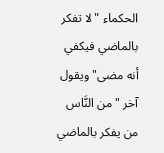الحكماء "لا تفكر بالماضي فيكفي أنه مضى" ويقول آخر "من النَّاس من يفكر بالماضي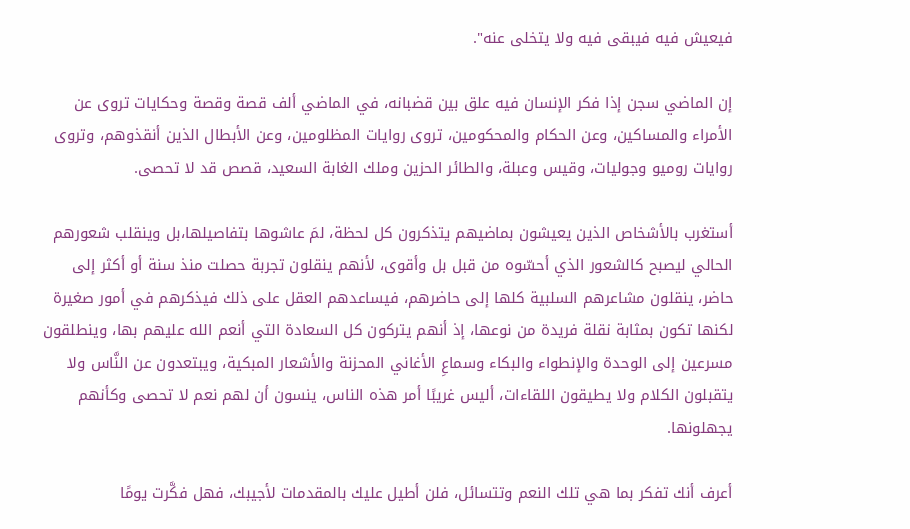فيعيش فيه فيبقى فيه ولا يتخلى عنه".

إن الماضي سجن إذا فكر الإنسان فيه علق بين قضبانه، في الماضي ألف قصة وقصة وحكايات تروى عن الأمراء والمساكين، وعن الحكام والمحكومين، تروى روايات المظلومين، وعن الأبطال الذين أنقذوهم، وتروى روايات روميو وجوليات، وقيس وعبلة، والطائر الحزين وملك الغابة السعيد، قصص قد لا تحصى.

أستغرب بالأشخاص الذين يعيشون بماضيهم يتذكرون كل لحظة، لمَ عاشوها بتفاصيلها،بل وينقلب شعورهم الحالي ليصبح كالشعور الذي أحسّوه من قبل بل وأقوى، لأنهم ينقلون تجربة حصلت منذ سنة أو أكثر إلى حاضر، ينقلون مشاعرهم السلبية كلها إلى حاضرهم، فيساعدهم العقل على ذلك فيذكرهم في أمور صغيرة لكنها تكون بمثابة نقلة فريدة من نوعها، إذ أنهم يتركون كل السعادة التي أنعم الله عليهم بها، وينطلقون مسرعين إلى الوحدة والإنطواء والبكاء وسماعِ الأغاني المحزنة والأشعار المبكية، ويبتعدون عن النَّاس ولا يتقبلون الكلام ولا يطيقون اللقاءات، أليس غريبًا أمر هذه الناس، ينسون أن لهم نعم لا تحصى وكأنهم يجهلونها.

أعرف أنك تفكر بما هي تلك النعم وتتسائل، فلن أطيل عليك بالمقدمات لأجيبك، فهل فكَّرت يومًا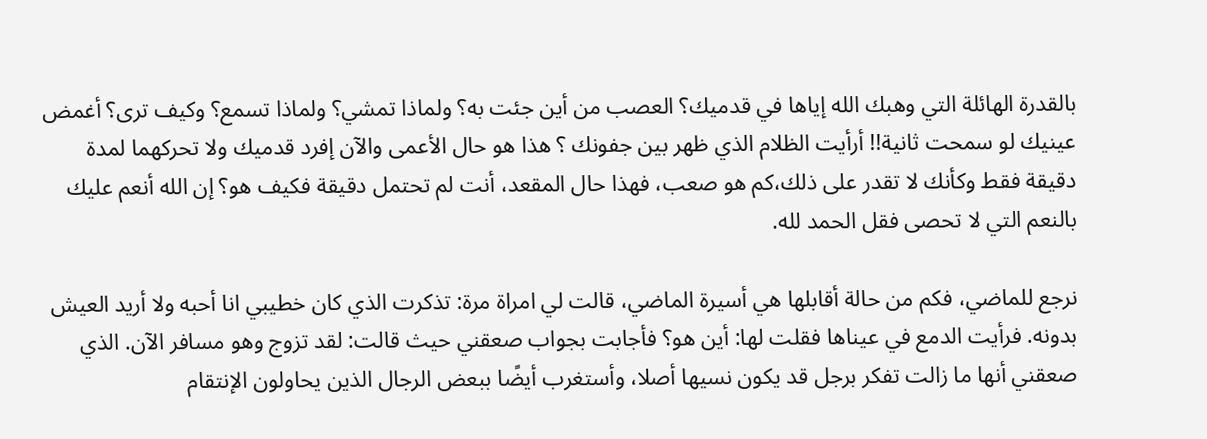بالقدرة الهائلة التي وهبك الله إياها في قدميك؟ العصب من أين جئت به؟ ولماذا تمشي؟ ولماذا تسمع؟ وكيف ترى؟ أغمض عينيك لو سمحت ثانية!! أرأيت الظلام الذي ظهر بين جفونك ؟ هذا هو حال الأعمى والآن إفرد قدميك ولا تحركهما لمدة دقيقة فقط وكأنك لا تقدر على ذلك،كم هو صعب، فهذا حال المقعد، أنت لم تحتمل دقيقة فكيف هو؟ إن الله أنعم عليك بالنعم التي لا تحصى فقل الحمد لله.

نرجع للماضي، فكم من حالة أقابلها هي أسيرة الماضي، قالت لي امراة مرة: تذكرت الذي كان خطيبي انا أحبه ولا أريد العيش بدونه. فرأيت الدمع في عيناها فقلت لها: أين هو؟ فأجابت بجواب صعقني حيث قالت: لقد تزوج وهو مسافر الآن. الذي صعقني أنها ما زالت تفكر برجل قد يكون نسيها أصلا، وأستغرب أيضًا ببعض الرجال الذين يحاولون الإنتقام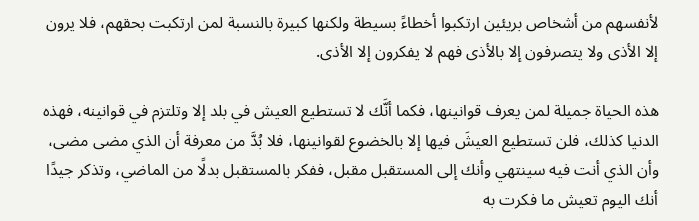لأنفسهم من أشخاص بريئين ارتكبوا أخطاءً بسيطة ولكنها كبيرة بالنسبة لمن ارتكبت بحقهم، فلا يرون إلا الأذى ولا يتصرفون إلا بالأذى فهم لا يفكرون إلا الأذى.

هذه الحياة جميلة لمن يعرف قوانينها، فكما أنَّك لا تستطيع العيش في بلد إلا وتلتزم في قوانينه، فهذه الدنيا كذلك، فلن تستطيع العيشَ فيها إلا بالخضوع لقوانينها، فلا بُدَّ من معرفة أن الذي مضى مضى، وأن الذي أنت فيه سينتهي وأنك إلى المستقبل مقبل، ففكر بالمستقبل بدلًا من الماضي، وتذكر جيدًا أنك اليوم تعيش ما فكرت به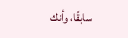سابقًا، وأنك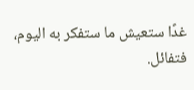غدًا ستعيش ما ستفكر به اليوم، فتفائل.